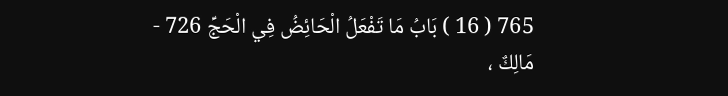765 ( 16 ) بَابُ مَا تَفْعَلُ الْحَائِضُ فِي الْحَجِّ 726 - مَالِكٌ ،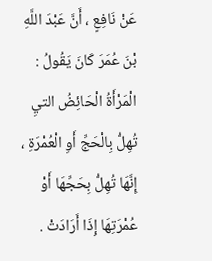عَنْ نَافِعٍ ، أَنَّ عَبْدَ اللَّهِ بْنَ عُمَرَ كَانَ يَقُولُ : الْمَرْأَةُ الْحَائِضُ التيِ تُهِلُّ بِالْحَجِّ أَوِ الْعُمْرَةِ ، إِنَّهَا تُهِلُّ بِحَجِّهَا أَوْ عُمْرَتِهَا إِذَا أَرَادَتْ .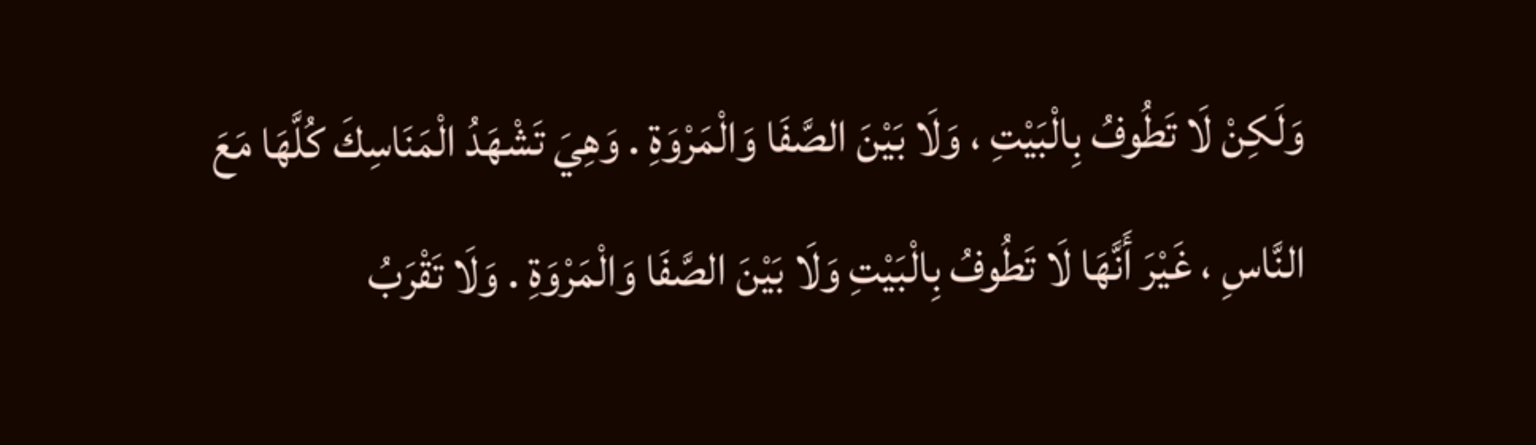وَلَكِنْ لَا تَطُوفُ بِالْبَيْتِ ، وَلَا بَيْنَ الصَّفَا وَالْمَرْوَةِ . وَهِيَ تَشْهَدُ الْمَنَاسِكَ كُلَّهَا مَعَ النَّاسِ ، غَيْرَ أَنَّهَا لَا تَطُوفُ بِالْبَيْتِ وَلَا بَيْنَ الصَّفَا وَالْمَرْوَةِ . وَلَا تَقْرَبُ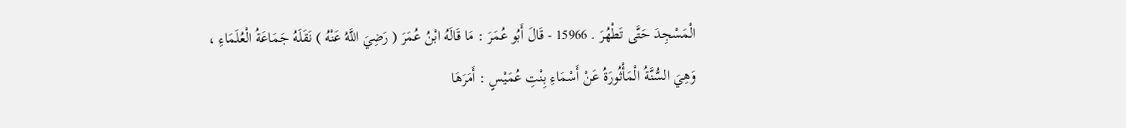الْمَسْجِدَ حَتَّى تَطْهُرَ . 15966 - قَالَ أَبُو عُمَرَ : مَا قَالَهُ ابْنُ عُمَرَ ( رَضِيَ اللَّهُ عَنْهُ ) نَقَلَهُ جَمَاعَةُ الْعُلَمَاءِ ، وَهِيَ السُّنَّةُ الْمَأْثُورَةُ عَنْ أَسْمَاءِ بِنْتِ عُمَيْسٍ : أَمَرَهَا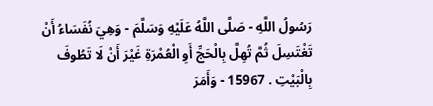رَسُولُ اللَّهِ - صَلَّى اللَّهُ عَلَيْهِ وَسَلَّمَ - وَهِيَ نُفَسَاءُ أَنْ تَغْتَسِلَ ثُمَّ تُهِلَّ بِالْحَجِّ أَوِ الْعُمْرَةِ غَيْرَ أَنْ لَا تَطُوفَ بِالْبَيْتِ . 15967 - وَأَمَرَ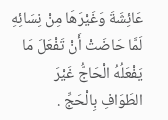عَائِشَةَ وَغَيْرَهَا مِنْ نِسَائِهِ لَمَّا حَاضَتْ أَنْ تَفْعَلَ مَا يَفْعَلُهُ الْحَاجُّ غَيْرَ الطَوَافِ بِالْحَجِّ .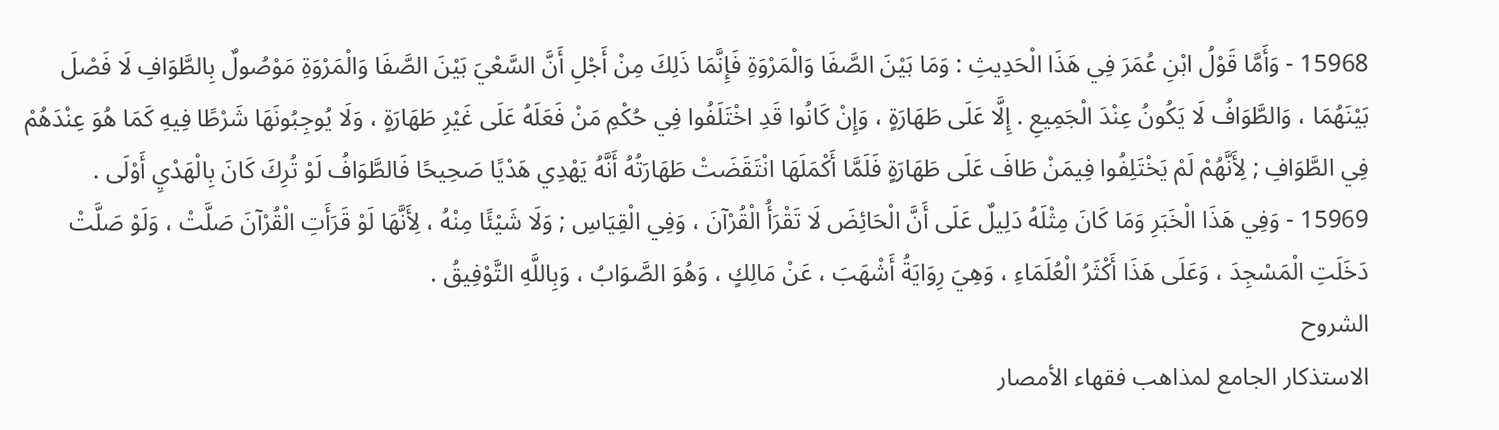15968 - وَأَمَّا قَوْلُ ابْنِ عُمَرَ فِي هَذَا الْحَدِيثِ : وَمَا بَيْنَ الصَّفَا وَالْمَرْوَةِ فَإِنَّمَا ذَلِكَ مِنْ أَجْلِ أَنَّ السَّعْيَ بَيْنَ الصَّفَا وَالْمَرْوَةِ مَوْصُولٌ بِالطَّوَافِ لَا فَصْلَ بَيْنَهُمَا ، وَالطَّوَافُ لَا يَكُونُ عِنْدَ الْجَمِيعِ . إِلَّا عَلَى طَهَارَةٍ ، وَإِنْ كَانُوا قَدِ اخْتَلَفُوا فِي حُكْمِ مَنْ فَعَلَهُ عَلَى غَيْرِ طَهَارَةٍ ، وَلَا يُوجِبُونَهَا شَرْطًا فِيهِ كَمَا هُوَ عِنْدَهُمْ فِي الطَّوَافِ ; لِأَنَّهُمْ لَمْ يَخْتَلِفُوا فِيمَنْ طَافَ عَلَى طَهَارَةٍ فَلَمَّا أَكْمَلَهَا انْتَقَضَتْ طَهَارَتُهُ أَنَّهُ يَهْدِي هَدْيًا صَحِيحًا فَالطَّوَافُ لَوْ تُرِكَ كَانَ بِالْهَدْيِ أَوْلَى . 15969 - وَفِي هَذَا الْخَبَرِ وَمَا كَانَ مِثْلَهُ دَلِيلٌ عَلَى أَنَّ الْحَائِضَ لَا تَقْرَأُ الْقُرْآنَ ، وَفِي الْقِيَاسِ ; وَلَا شَيْئًا مِنْهُ ، لِأَنَّهَا لَوْ قَرَأَتِ الْقُرْآنَ صَلَّتْ ، وَلَوْ صَلَّتْ دَخَلَتِ الْمَسْجِدَ ، وَعَلَى هَذَا أَكْثَرُ الْعُلَمَاءِ ، وَهِيَ رِوَايَةُ أَشْهَبَ ، عَنْ مَالِكٍ ، وَهُوَ الصَّوَابُ ، وَبِاللَّهِ التَّوْفِيقُ .
الشروح
الاستذكار الجامع لمذاهب فقهاء الأمصار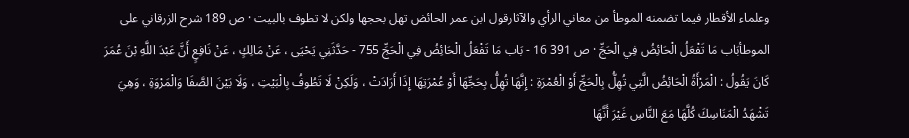وعلماء الأقطار فيما تضمنه الموطأ من معاني الرأي والآثارقول ابن عمر الحائض تهل بحجها ولكن لا تطوف بالبيت · ص 189 شرح الزرقاني على الموطأبَاب مَا تَفْعَلُ الْحَائِضُ فِي الْحَجِّ · ص 391 16 - بَاب مَا تَفْعَلُ الْحَائِضُ فِي الْحَجِّ 755 - حَدَّثَنِي يَحْيَى ، عَنْ مَالِكٍ ، عَنْ نَافِعٍ أَنَّ عَبْدَ اللَّهِ بْنَ عُمَرَ كَانَ يَقُولُ : الْمَرْأَةُ الْحَائِضُ الَّتِي تُهِلُّ بِالْحَجِّ أَوْ الْعُمْرَةِ : إِنَّهَا تُهِلُّ بِحَجِّهَا أَوْ عُمْرَتِهَا إِذَا أَرَادَتْ ، وَلَكِنْ لَا تَطُوفُ بِالْبَيْتِ ، وَلَا بَيْنَ الصَّفَا وَالْمَرْوَةِ ، وَهِيَ تَشْهَدُ الْمَنَاسِكَ كُلَّهَا مَعَ النَّاسِ غَيْرَ أَنَّهَا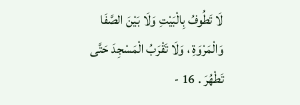لَا تَطُوفُ بِالْبَيْتِ وَلَا بَيْنَ الصَّفَا وَالْمَرْوَةِ ، وَلَا تَقْرَبُ الْمَسْجِدَ حَتَّى تَطْهُرَ . 16 -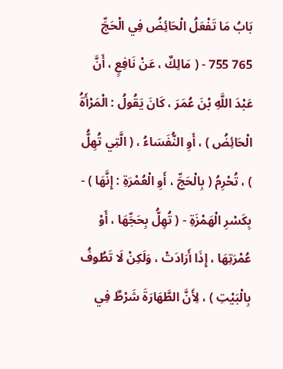بَابُ مَا تَفْعَلُ الْحَائِضُ فِي الْحَجِّ 765 755 - ( مَالِكٌ ، عَنْ نَافِعٍ ، أَنَّ عَبْدَ اللَّهِ بْنَ عُمَرَ ، كَانَ يَقُولُ : الْمَرْأَةُ الْحَائِضُ ) ، أَوِ النُّفَسَاءُ ، ( الَّتِي تُهِلُّ ) ، تُحْرِمُ ( بِالْحَجِّ ، أَوِ الْعُمْرَةِ : إِنَّهَا ) - بِكَسْرِ الْهَمْزَةِ - ( تُهِلُّ بِحَجِّهَا ، أَوْ عُمْرَتِهَا ، إِذَا أَرَادَتْ ، وَلَكِنْ لَا تَطُوفُ بِالْبَيْتِ ) ، لِأَنَّ الطَّهَارَةَ شَرْطٌ فِي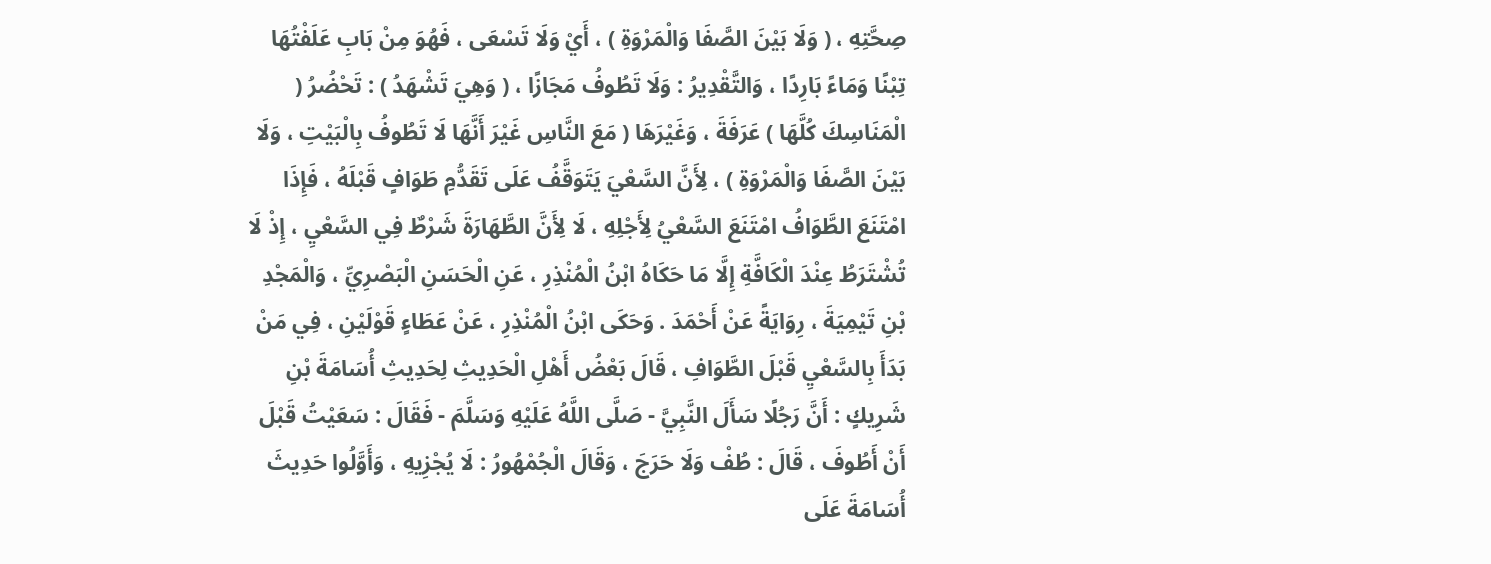صِحَّتِهِ ، ( وَلَا بَيْنَ الصَّفَا وَالْمَرْوَةِ ) ، أَيْ وَلَا تَسْعَى ، فَهُوَ مِنْ بَابِ عَلَفْتُهَا تِبْنًا وَمَاءً بَارِدًا ، وَالتَّقْدِيرُ : وَلَا تَطُوفُ مَجَازًا ، ( وَهِيَ تَشْهَدُ ) : تَحْضُرُ ( الْمَنَاسِكَ كُلَّهَا ) عَرَفَةَ ، وَغَيْرَهَا ( مَعَ النَّاسِ غَيْرَ أَنَّهَا لَا تَطُوفُ بِالْبَيْتِ ، وَلَا بَيْنَ الصَّفَا وَالْمَرْوَةِ ) ، لِأَنَّ السَّعْيَ يَتَوَقَّفُ عَلَى تَقَدُّمِ طَوَافٍ قَبْلَهُ ، فَإِذَا امْتَنَعَ الطَّوَافُ امْتَنَعَ السَّعْيُ لِأَجْلِهِ ، لَا لِأَنَّ الطَّهَارَةَ شَرْطٌ فِي السَّعْيِ ، إِذْ لَا تُشْتَرَطُ عِنْدَ الْكَافَّةِ إِلَّا مَا حَكَاهُ ابْنُ الْمُنْذِرِ ، عَنِ الْحَسَنِ الْبَصْرِيِّ ، وَالْمَجْدِ بْنِ تَيْمِيَةَ ، رِوَايَةً عَنْ أَحْمَدَ . وَحَكَى ابْنُ الْمُنْذِرِ ، عَنْ عَطَاءٍ قَوْلَيْنِ ، فِي مَنْ بَدَأَ بِالسَّعْيِ قَبْلَ الطَّوَافِ ، قَالَ بَعْضُ أَهْلِ الْحَدِيثِ لِحَدِيثِ أُسَامَةَ بْنِ شَرِيكٍ : أَنَّ رَجُلًا سَأَلَ النَّبِيَّ - صَلَّى اللَّهُ عَلَيْهِ وَسَلَّمَ - فَقَالَ : سَعَيْتُ قَبْلَ أَنْ أَطُوفَ ، قَالَ : طُفْ وَلَا حَرَجَ ، وَقَالَ الْجُمْهُورُ : لَا يُجْزِيهِ ، وَأَوَّلُوا حَدِيثَ أُسَامَةَ عَلَى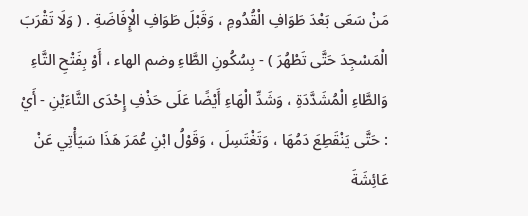مَنْ سَعَى بَعْدَ طَوَافِ الْقُدُومِ ، وَقَبْلَ طَوَافِ الْإِفَاضَةِ . ( وَلَا تَقْرَبَ الْمَسْجِدَ حَتَّى تَطْهُرَ ) - بِسُكُونِ الطَّاءِ وضم الهاء ، أَوْ بِفَتْحِ التَّاءِ وَالطَّاءِ الْمُشَدَّدَةِ ، وَشَدِّ الْهَاءِ أَيْضًا عَلَى حَذْفِ إِحْدَى التَّاءَيْنِ - أَيْ : حَتَّى يَنْقَطِعَ دَمُهَا ، وَتَغْتَسِلَ ، وَقَوْلُ ابْنِ عُمَرَ هَذَا سَيَأْتِي عَنْ عَائِشَةَ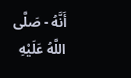أَنَّهُ - صَلَّى اللَّهُ عَلَيْهِ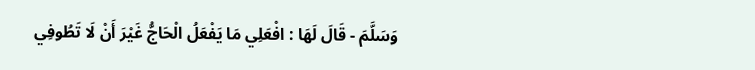وَسَلَّمَ - قَالَ لَهَا : افْعَلِي مَا يَفْعَلُ الْحَاجُّ غَيْرَ أَنْ لَا تَطُوفِي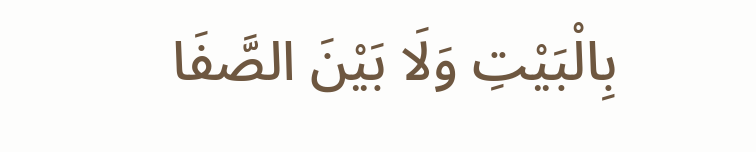بِالْبَيْتِ وَلَا بَيْنَ الصَّفَا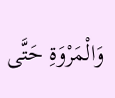وَالْمَرْوَةِ حَتَّى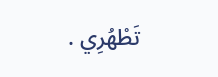تَطْهُرِي .